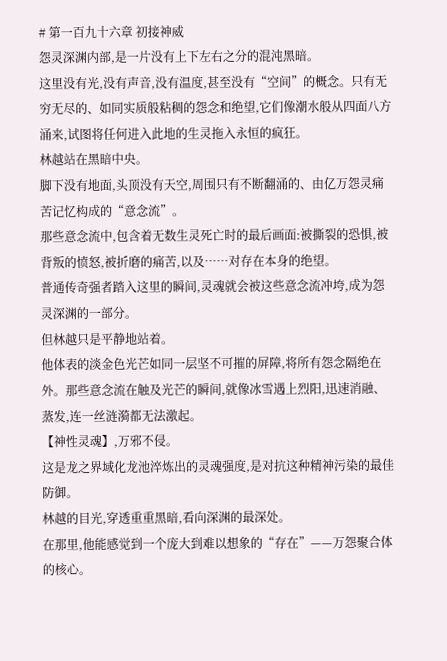# 第一百九十六章 初接神威
怨灵深渊内部,是一片没有上下左右之分的混沌黑暗。
这里没有光,没有声音,没有温度,甚至没有“空间”的概念。只有无穷无尽的、如同实质般粘稠的怨念和绝望,它们像潮水般从四面八方涌来,试图将任何进入此地的生灵拖入永恒的疯狂。
林越站在黑暗中央。
脚下没有地面,头顶没有天空,周围只有不断翻涌的、由亿万怨灵痛苦记忆构成的“意念流”。
那些意念流中,包含着无数生灵死亡时的最后画面:被撕裂的恐惧,被背叛的愤怒,被折磨的痛苦,以及……对存在本身的绝望。
普通传奇强者踏入这里的瞬间,灵魂就会被这些意念流冲垮,成为怨灵深渊的一部分。
但林越只是平静地站着。
他体表的淡金色光芒如同一层坚不可摧的屏障,将所有怨念隔绝在外。那些意念流在触及光芒的瞬间,就像冰雪遇上烈阳,迅速消融、蒸发,连一丝涟漪都无法激起。
【神性灵魂】,万邪不侵。
这是龙之界域化龙池淬炼出的灵魂强度,是对抗这种精神污染的最佳防御。
林越的目光,穿透重重黑暗,看向深渊的最深处。
在那里,他能感觉到一个庞大到难以想象的“存在”——万怨聚合体的核心。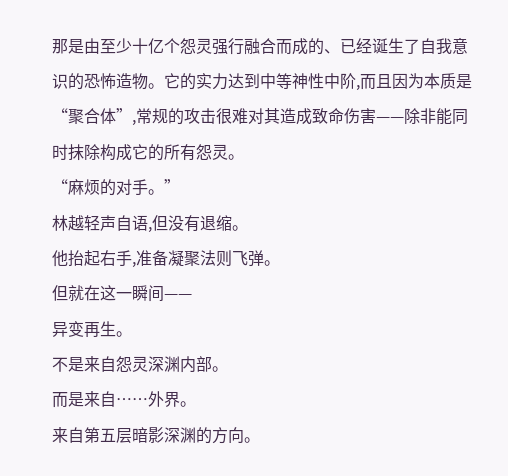那是由至少十亿个怨灵强行融合而成的、已经诞生了自我意识的恐怖造物。它的实力达到中等神性中阶,而且因为本质是“聚合体”,常规的攻击很难对其造成致命伤害——除非能同时抹除构成它的所有怨灵。
“麻烦的对手。”
林越轻声自语,但没有退缩。
他抬起右手,准备凝聚法则飞弹。
但就在这一瞬间——
异变再生。
不是来自怨灵深渊内部。
而是来自……外界。
来自第五层暗影深渊的方向。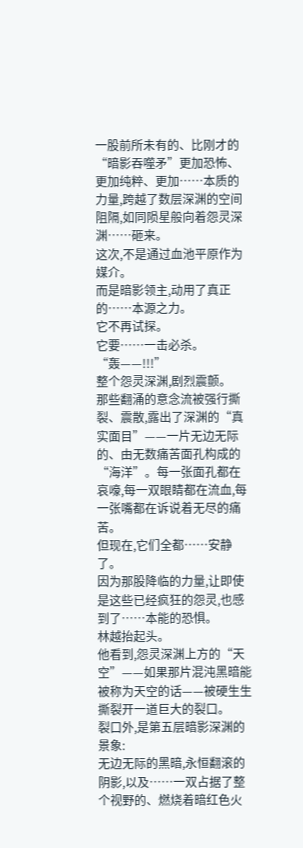一股前所未有的、比刚才的“暗影吞噬矛”更加恐怖、更加纯粹、更加……本质的力量,跨越了数层深渊的空间阻隔,如同陨星般向着怨灵深渊……砸来。
这次,不是通过血池平原作为媒介。
而是暗影领主,动用了真正的……本源之力。
它不再试探。
它要……一击必杀。
“轰——!!!”
整个怨灵深渊,剧烈震颤。
那些翻涌的意念流被强行撕裂、震散,露出了深渊的“真实面目”——一片无边无际的、由无数痛苦面孔构成的“海洋”。每一张面孔都在哀嚎,每一双眼睛都在流血,每一张嘴都在诉说着无尽的痛苦。
但现在,它们全都……安静了。
因为那股降临的力量,让即使是这些已经疯狂的怨灵,也感到了……本能的恐惧。
林越抬起头。
他看到,怨灵深渊上方的“天空”——如果那片混沌黑暗能被称为天空的话——被硬生生撕裂开一道巨大的裂口。
裂口外,是第五层暗影深渊的景象:
无边无际的黑暗,永恒翻滚的阴影,以及……一双占据了整个视野的、燃烧着暗红色火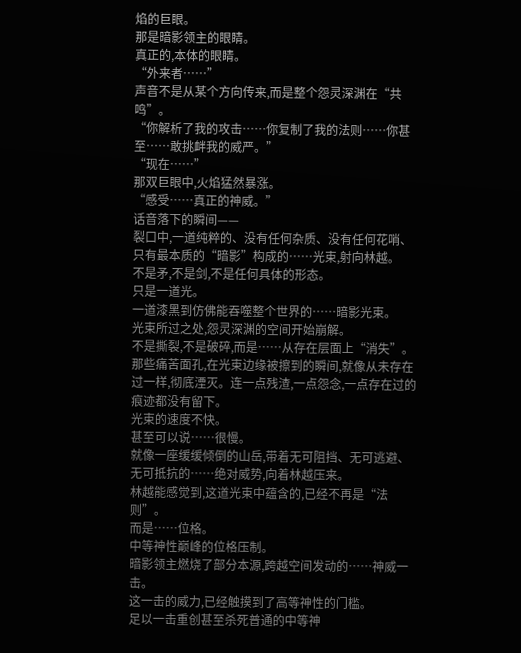焰的巨眼。
那是暗影领主的眼睛。
真正的,本体的眼睛。
“外来者……”
声音不是从某个方向传来,而是整个怨灵深渊在“共鸣”。
“你解析了我的攻击……你复制了我的法则……你甚至……敢挑衅我的威严。”
“现在……”
那双巨眼中,火焰猛然暴涨。
“感受……真正的神威。”
话音落下的瞬间——
裂口中,一道纯粹的、没有任何杂质、没有任何花哨、只有最本质的“暗影”构成的……光束,射向林越。
不是矛,不是剑,不是任何具体的形态。
只是一道光。
一道漆黑到仿佛能吞噬整个世界的……暗影光束。
光束所过之处,怨灵深渊的空间开始崩解。
不是撕裂,不是破碎,而是……从存在层面上“消失”。
那些痛苦面孔,在光束边缘被擦到的瞬间,就像从未存在过一样,彻底湮灭。连一点残渣,一点怨念,一点存在过的痕迹都没有留下。
光束的速度不快。
甚至可以说……很慢。
就像一座缓缓倾倒的山岳,带着无可阻挡、无可逃避、无可抵抗的……绝对威势,向着林越压来。
林越能感觉到,这道光束中蕴含的,已经不再是“法则”。
而是……位格。
中等神性巅峰的位格压制。
暗影领主燃烧了部分本源,跨越空间发动的……神威一击。
这一击的威力,已经触摸到了高等神性的门槛。
足以一击重创甚至杀死普通的中等神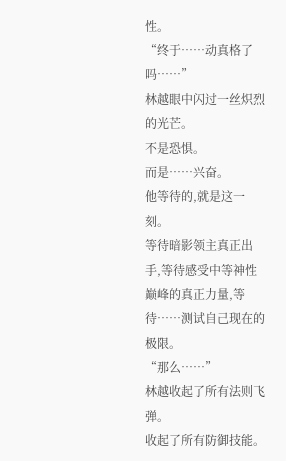性。
“终于……动真格了吗……”
林越眼中闪过一丝炽烈的光芒。
不是恐惧。
而是……兴奋。
他等待的,就是这一刻。
等待暗影领主真正出手,等待感受中等神性巅峰的真正力量,等待……测试自己现在的极限。
“那么……”
林越收起了所有法则飞弹。
收起了所有防御技能。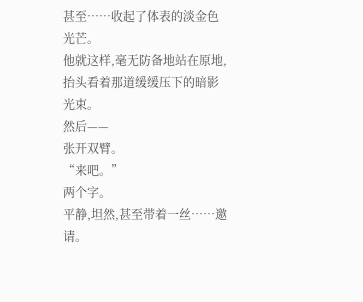甚至……收起了体表的淡金色光芒。
他就这样,毫无防备地站在原地,抬头看着那道缓缓压下的暗影光束。
然后——
张开双臂。
“来吧。”
两个字。
平静,坦然,甚至带着一丝……邀请。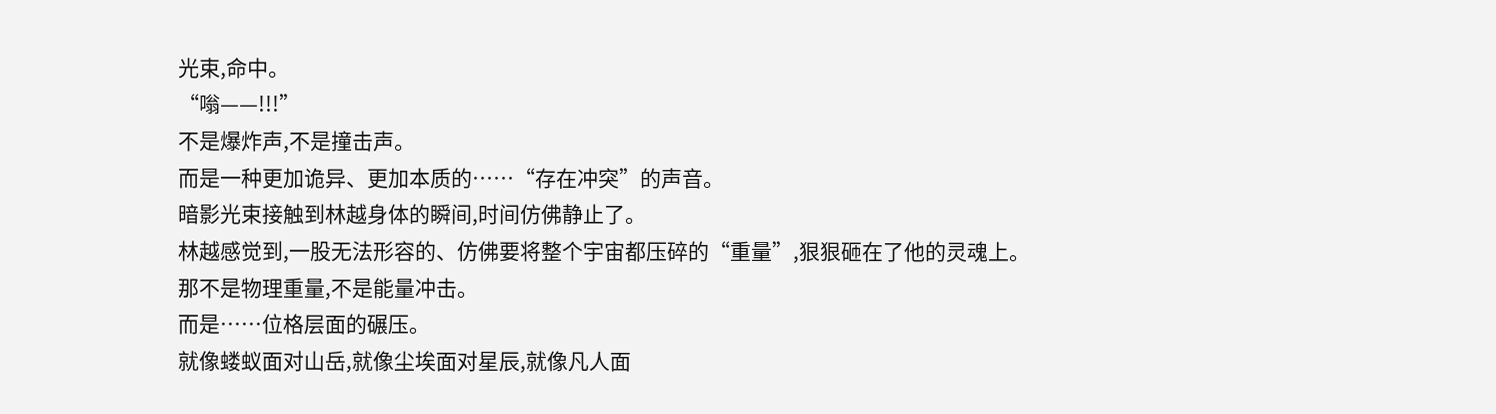光束,命中。
“嗡——!!!”
不是爆炸声,不是撞击声。
而是一种更加诡异、更加本质的……“存在冲突”的声音。
暗影光束接触到林越身体的瞬间,时间仿佛静止了。
林越感觉到,一股无法形容的、仿佛要将整个宇宙都压碎的“重量”,狠狠砸在了他的灵魂上。
那不是物理重量,不是能量冲击。
而是……位格层面的碾压。
就像蝼蚁面对山岳,就像尘埃面对星辰,就像凡人面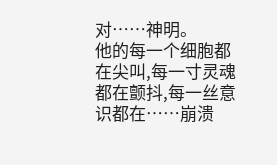对……神明。
他的每一个细胞都在尖叫,每一寸灵魂都在颤抖,每一丝意识都在……崩溃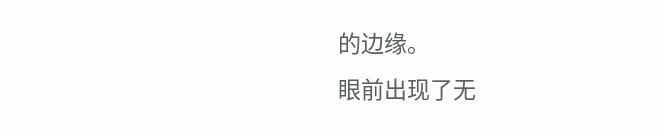的边缘。
眼前出现了无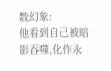数幻象:
他看到自己被暗影吞噬,化作永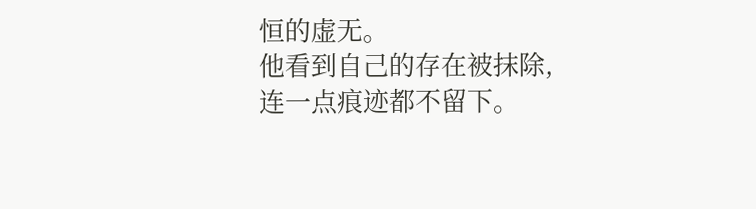恒的虚无。
他看到自己的存在被抹除,连一点痕迹都不留下。